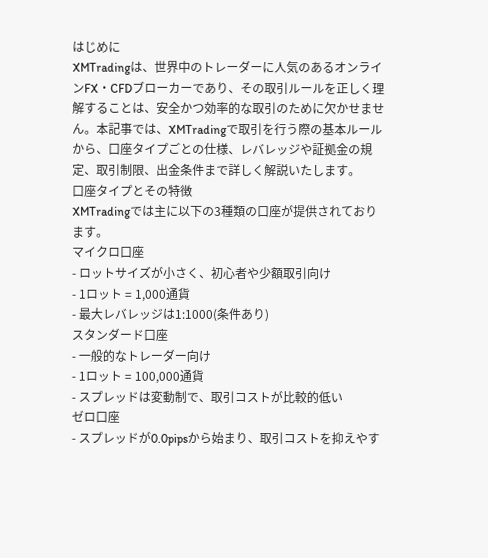はじめに
XMTradingは、世界中のトレーダーに人気のあるオンラインFX・CFDブローカーであり、その取引ルールを正しく理解することは、安全かつ効率的な取引のために欠かせません。本記事では、XMTradingで取引を行う際の基本ルールから、口座タイプごとの仕様、レバレッジや証拠金の規定、取引制限、出金条件まで詳しく解説いたします。
口座タイプとその特徴
XMTradingでは主に以下の3種類の口座が提供されております。
マイクロ口座
- ロットサイズが小さく、初心者や少額取引向け
- 1ロット = 1,000通貨
- 最大レバレッジは1:1000(条件あり)
スタンダード口座
- 一般的なトレーダー向け
- 1ロット = 100,000通貨
- スプレッドは変動制で、取引コストが比較的低い
ゼロ口座
- スプレッドが0.0pipsから始まり、取引コストを抑えやす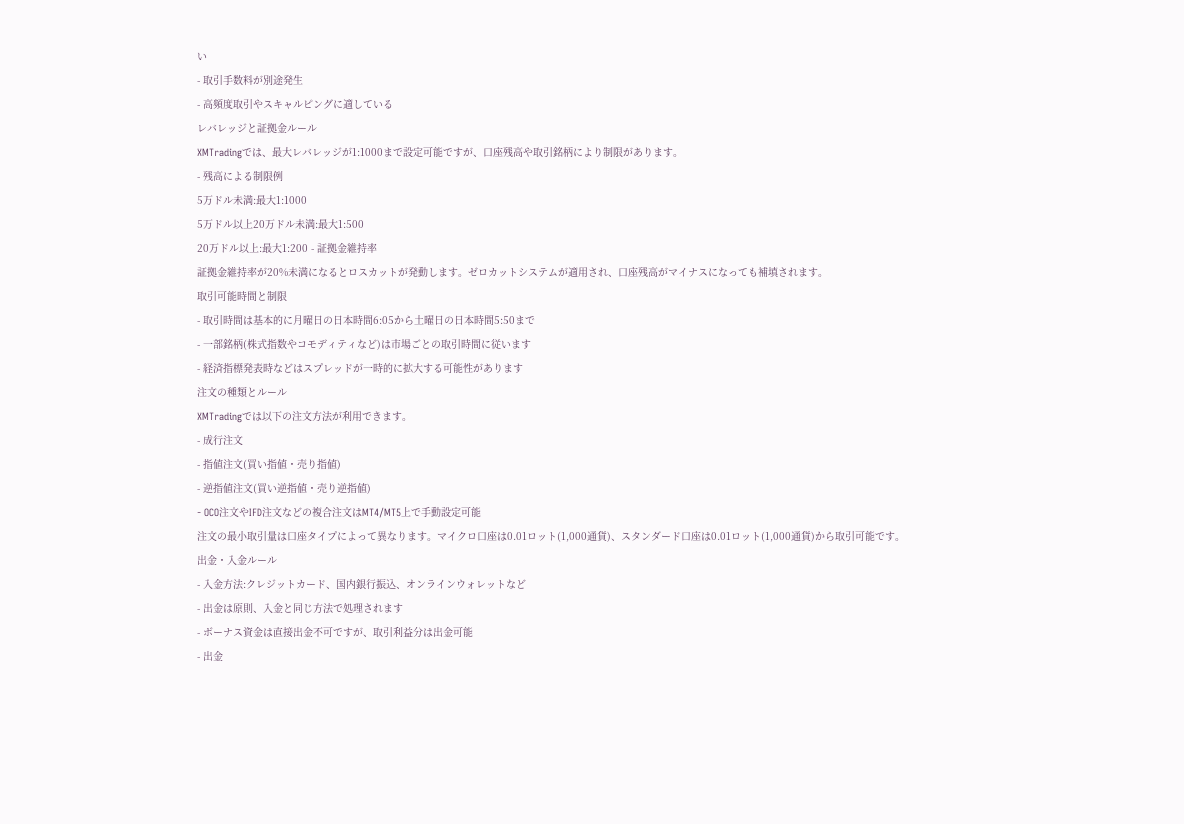い
- 取引手数料が別途発生
- 高頻度取引やスキャルピングに適している
レバレッジと証拠金ルール
XMTradingでは、最大レバレッジが1:1000まで設定可能ですが、口座残高や取引銘柄により制限があります。
- 残高による制限例
5万ドル未満:最大1:1000
5万ドル以上20万ドル未満:最大1:500
20万ドル以上:最大1:200 - 証拠金維持率
証拠金維持率が20%未満になるとロスカットが発動します。ゼロカットシステムが適用され、口座残高がマイナスになっても補填されます。
取引可能時間と制限
- 取引時間は基本的に月曜日の日本時間6:05から土曜日の日本時間5:50まで
- 一部銘柄(株式指数やコモディティなど)は市場ごとの取引時間に従います
- 経済指標発表時などはスプレッドが一時的に拡大する可能性があります
注文の種類とルール
XMTradingでは以下の注文方法が利用できます。
- 成行注文
- 指値注文(買い指値・売り指値)
- 逆指値注文(買い逆指値・売り逆指値)
- OCO注文やIFD注文などの複合注文はMT4/MT5上で手動設定可能
注文の最小取引量は口座タイプによって異なります。マイクロ口座は0.01ロット(1,000通貨)、スタンダード口座は0.01ロット(1,000通貨)から取引可能です。
出金・入金ルール
- 入金方法:クレジットカード、国内銀行振込、オンラインウォレットなど
- 出金は原則、入金と同じ方法で処理されます
- ボーナス資金は直接出金不可ですが、取引利益分は出金可能
- 出金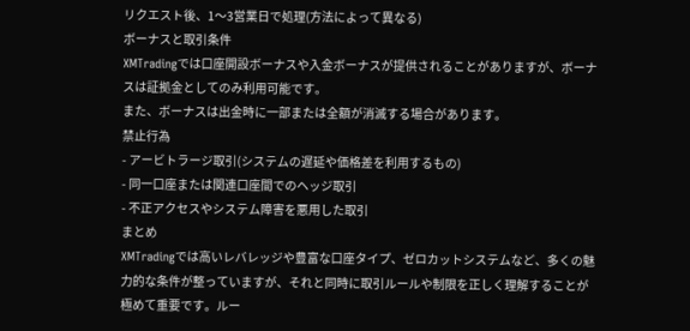リクエスト後、1〜3営業日で処理(方法によって異なる)
ボーナスと取引条件
XMTradingでは口座開設ボーナスや入金ボーナスが提供されることがありますが、ボーナスは証拠金としてのみ利用可能です。
また、ボーナスは出金時に一部または全額が消滅する場合があります。
禁止行為
- アービトラージ取引(システムの遅延や価格差を利用するもの)
- 同一口座または関連口座間でのヘッジ取引
- 不正アクセスやシステム障害を悪用した取引
まとめ
XMTradingでは高いレバレッジや豊富な口座タイプ、ゼロカットシステムなど、多くの魅力的な条件が整っていますが、それと同時に取引ルールや制限を正しく理解することが極めて重要です。ルー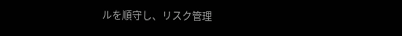ルを順守し、リスク管理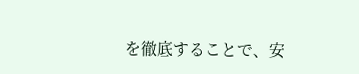を徹底することで、安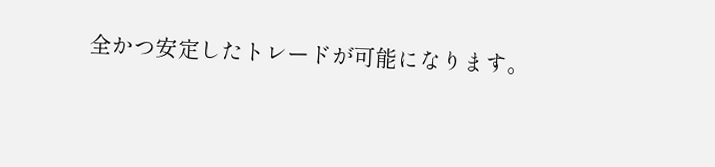全かつ安定したトレードが可能になります。